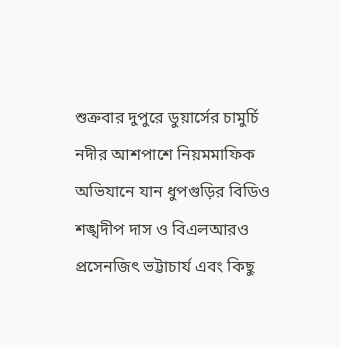শুক্রবার দুপুরে ডুয়ার্সের চামুর্চি নদীর আশপাশে নিয়মমাফিক অভিযানে যান ধুপগুড়ির বিডিও শঙ্খদীপ দাস ও বিএলআরও প্রসেনজিৎ ভট্টাচার্য এবং কিছু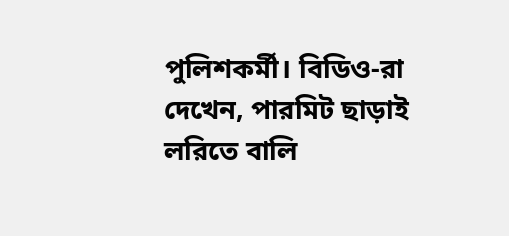পুলিশকর্মী। বিডিও-রা দেখেন, পারমিট ছাড়াই লরিতে বালি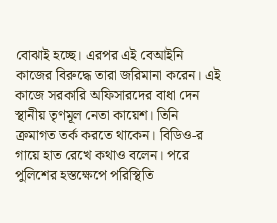বোঝাই হচ্ছে। এরপর এই বেআইনি কাজের বিরুদ্ধে তারা জরিমানা করেন। এই কাজে সরকারি অফিসারদের বাধা দেন স্থানীয় তৃণমূল নেতা কায়েশ। তিনি ক্রমাগত তর্ক করতে থাকেন। বিডিও-র গায়ে হাত রেখে কথাও বলেন। পরে পুলিশের হস্তক্ষেপে পরিস্থিতি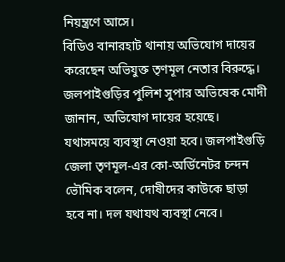নিয়ন্ত্রণে আসে।
বিডিও বানারহাট থানায় অভিযোগ দায়ের করেছেন অভিযুক্ত তৃণমূল নেতার বিরুদ্ধে। জলপাইগুড়ির পুলিশ সুপার অভিষেক মোদী জানান, অভিযোগ দায়ের হয়েছে। যথাসময়ে ব্যবস্থা নেওয়া হবে। জলপাইগুড়ি জেলা তৃণমূল-এর কো-অর্ডিনেটর চন্দন ভৌমিক বলেন, দোষীদের কাউকে ছাড়া হবে না। দল যথাযথ ব্যবস্থা নেবে।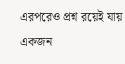এরপরেও প্রশ্ন রয়েই যায় একজন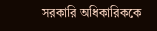সরকারি অধিকারিককে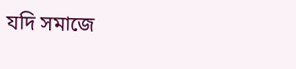যদি সমাজে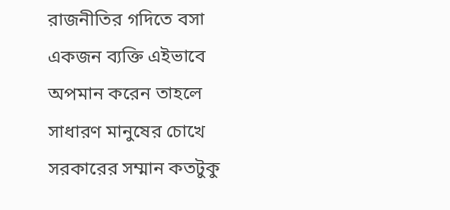রাজনীতির গদিতে বসা একজন ব্যক্তি এইভাবে অপমান করেন তাহলে সাধারণ মানুষের চোখে সরকারের সম্মান কতটুকু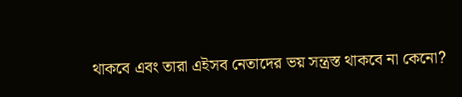থাকবে এবং তারা এইসব নেতাদের ভয় সন্ত্রস্ত থাকবে না কেনো?